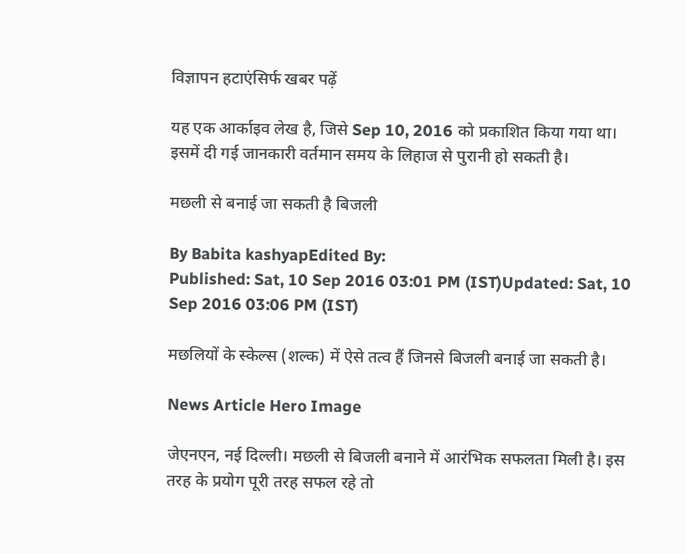विज्ञापन हटाएंसिर्फ खबर पढ़ें

यह एक आर्काइव लेख है, जिसे Sep 10, 2016 को प्रकाशित किया गया था। इसमें दी गई जानकारी वर्तमान समय के लिहाज से पुरानी हो सकती है।

मछली से बनाई जा सकती है बिजली

By Babita kashyapEdited By:
Published: Sat, 10 Sep 2016 03:01 PM (IST)Updated: Sat, 10 Sep 2016 03:06 PM (IST)

मछलियों के स्केल्स (शल्क) में ऐसे तत्व हैं जिनसे बिजली बनाई जा सकती है।

News Article Hero Image

जेएनएन, नई दिल्ली। मछली से बिजली बनाने में आरंभिक सफलता मिली है। इस तरह के प्रयोग पूरी तरह सफल रहे तो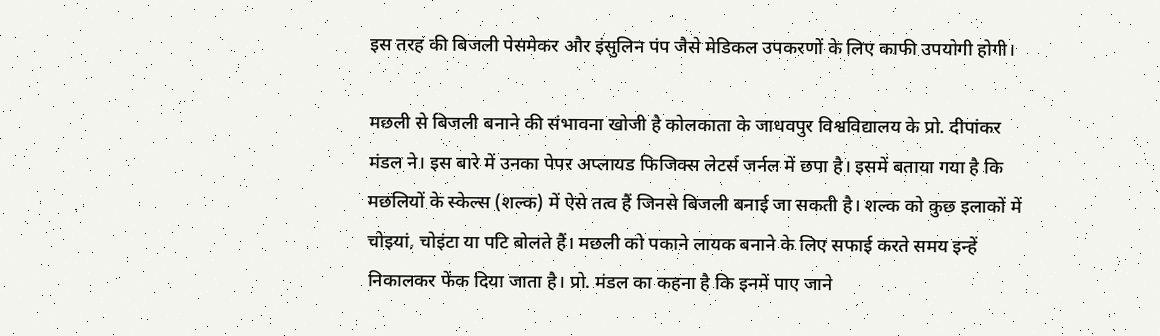इस तरह की बिजली पेसमेकर और इंसुलिन पंप जैसे मेडिकल उपकरणों के लिए काफी उपयोगी होगी।

मछली से बिजली बनाने की संभावना खोजी है कोलकाता के जाधवपुर विश्वविद्यालय के प्रो. दीपांकर मंडल ने। इस बारे में उनका पेपर अप्लायड फिजिक्स लेटर्स जर्नल में छपा है। इसमें बताया गया है कि मछलियों के स्केल्स (शल्क) में ऐसे तत्व हैं जिनसे बिजली बनाई जा सकती है। शल्क को कुछ इलाकों में चोइयां, चोइंटा या पटि बोलते हैं। मछली को पकाने लायक बनाने के लिए सफाई करते समय इन्हें निकालकर फेंक दिया जाता है। प्रो. मंडल का कहना है कि इनमें पाए जाने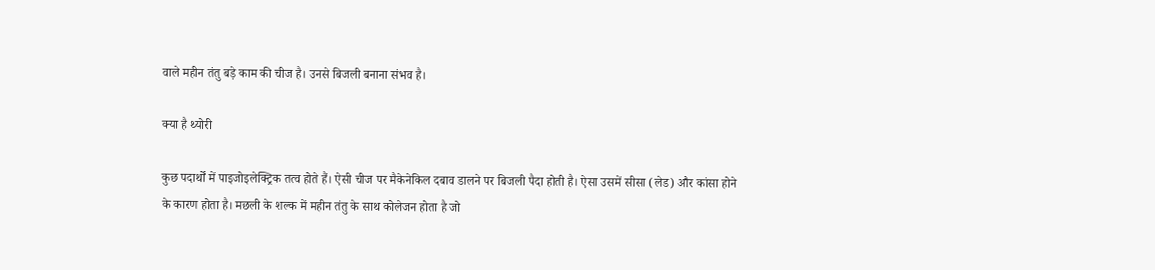वाले महीन तंतु बड़े काम की चीज है। उनसे बिजली बनाना संभव है।

क्या है थ्योरी

कुछ पदार्थों में पाइजोइलेक्ट्रिक तत्व होते हैं। ऐसी चीज पर मैकेनेकिल दबाव डालने पर बिजली पैदा होती है। ऐसा उसमें सीसा (लेड) और कांसा होने के कारण होता है। मछली के शल्क में महीन तंतु के साथ कोलेजन होता है जो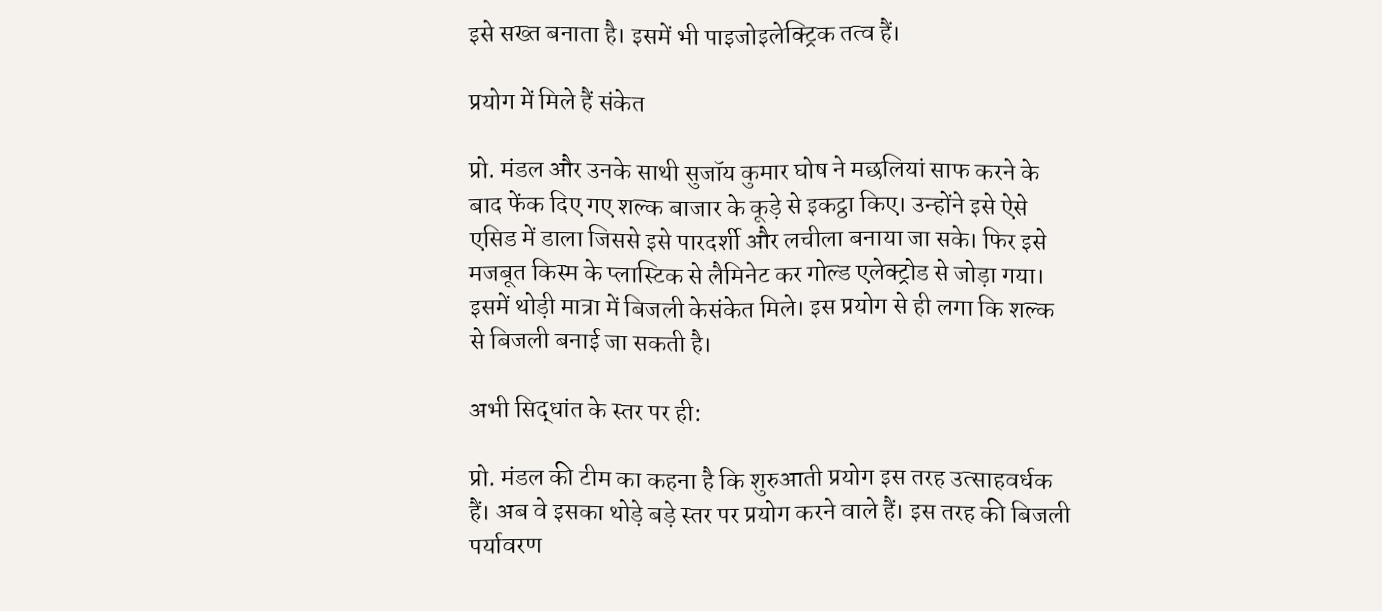इसे सख्त बनाता है। इसमें भी पाइजोइलेक्ट्रिक तत्व हैं।

प्रयोग में मिले हैं संकेत

प्रो. मंडल और उनके साथी सुजॉय कुमार घोष ने मछलियां साफ करने के बाद फेंक दिए गए शल्क बाजार के कूड़े से इकट्ठा किए। उन्होंने इसे ऐसे एसिड में डाला जिससे इसे पारदर्शी और लचीला बनाया जा सके। फिर इसे मजबूत किस्म के प्लास्टिक से लैमिनेट कर गोल्ड एलेक्ट्रोड से जोड़ा गया। इसमें थोड़ी मात्रा में बिजली केसंकेत मिले। इस प्रयोग से ही लगा कि शल्क से बिजली बनाई जा सकती है।

अभी सिद्धांत के स्तर पर ही:

प्रो. मंडल की टीम का कहना है कि शुरुआती प्रयोग इस तरह उत्साहवर्धक हैं। अब वे इसका थोड़े बड़े स्तर पर प्रयोग करने वाले हैं। इस तरह की बिजली पर्यावरण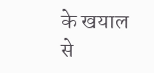के खयाल से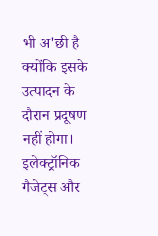भी अ'छी है क्योंकि इसके उत्पादन के दौरान प्रदूषण नहीं होगा। इलेक्ट्रॉनिक गैजेट्स और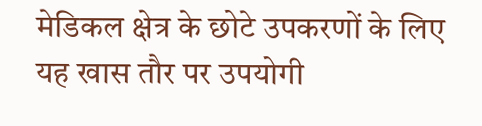मेडिकल क्षेत्र के छोटे उपकरणों के लिए यह खास तौर पर उपयोगी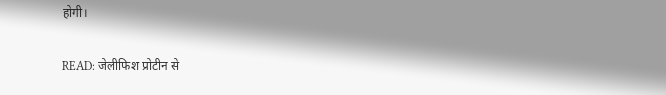होगी।

READ: जेलीफिश प्रोटीन से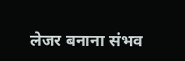लेजर बनाना संभव